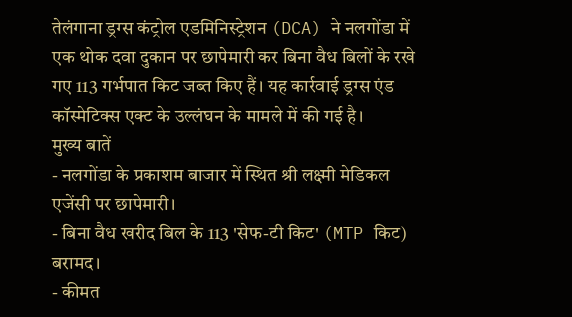तेलंगाना ड्रग्स कंट्रोल एडमिनिस्ट्रेशन (DCA) ने नलगोंडा में एक थोक दवा दुकान पर छापेमारी कर बिना वैध बिलों के रखे गए 113 गर्भपात किट जब्त किए हैं। यह कार्रवाई ड्रग्स एंड कॉस्मेटिक्स एक्ट के उल्लंघन के मामले में की गई है।
मुख्य बातें
- नलगोंडा के प्रकाशम बाजार में स्थित श्री लक्ष्मी मेडिकल एजेंसी पर छापेमारी।
- बिना वैध खरीद बिल के 113 'सेफ-टी किट' (MTP किट) बरामद।
- कीमत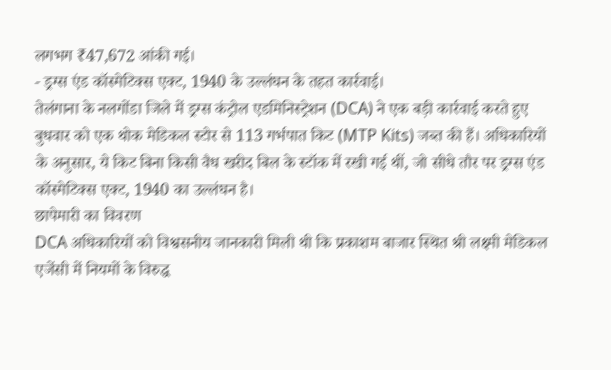लगभग ₹47,672 आंकी गई।
- ड्रग्स एंड कॉस्मेटिक्स एक्ट, 1940 के उल्लंघन के तहत कार्रवाई।
तेलंगाना के नलगोंडा जिले में ड्रग्स कंट्रोल एडमिनिस्ट्रेशन (DCA) ने एक बड़ी कार्रवाई करते हुए बुधवार को एक थोक मेडिकल स्टोर से 113 गर्भपात किट (MTP Kits) जब्त की हैं। अधिकारियों के अनुसार, ये किट बिना किसी वैध खरीद बिल के स्टॉक में रखी गई थीं, जो सीधे तौर पर ड्रग्स एंड कॉस्मेटिक्स एक्ट, 1940 का उल्लंघन है।
छापेमारी का विवरण
DCA अधिकारियों को विश्वसनीय जानकारी मिली थी कि प्रकाशम बाजार स्थित श्री लक्ष्मी मेडिकल एजेंसी में नियमों के विरुद्ध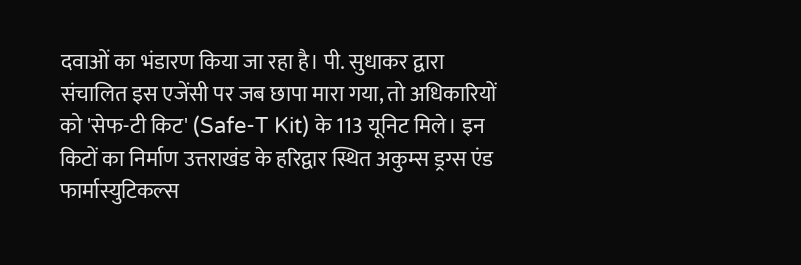दवाओं का भंडारण किया जा रहा है। पी. सुधाकर द्वारा संचालित इस एजेंसी पर जब छापा मारा गया, तो अधिकारियों को 'सेफ-टी किट' (Safe-T Kit) के 113 यूनिट मिले। इन किटों का निर्माण उत्तराखंड के हरिद्वार स्थित अकुम्स ड्रग्स एंड फार्मास्युटिकल्स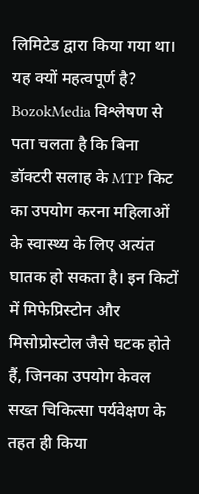लिमिटेड द्वारा किया गया था।
यह क्यों महत्वपूर्ण है?
BozokMedia विश्लेषण से पता चलता है कि बिना डॉक्टरी सलाह के MTP किट का उपयोग करना महिलाओं के स्वास्थ्य के लिए अत्यंत घातक हो सकता है। इन किटों में मिफेप्रिस्टोन और मिसोप्रोस्टोल जैसे घटक होते हैं, जिनका उपयोग केवल सख्त चिकित्सा पर्यवेक्षण के तहत ही किया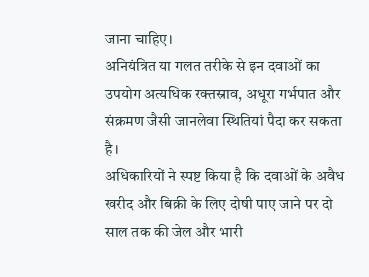जाना चाहिए।
अनियंत्रित या गलत तरीके से इन दवाओं का उपयोग अत्यधिक रक्तस्राव, अधूरा गर्भपात और संक्रमण जैसी जानलेवा स्थितियां पैदा कर सकता है।
अधिकारियों ने स्पष्ट किया है कि दवाओं के अवैध खरीद और बिक्री के लिए दोषी पाए जाने पर दो साल तक की जेल और भारी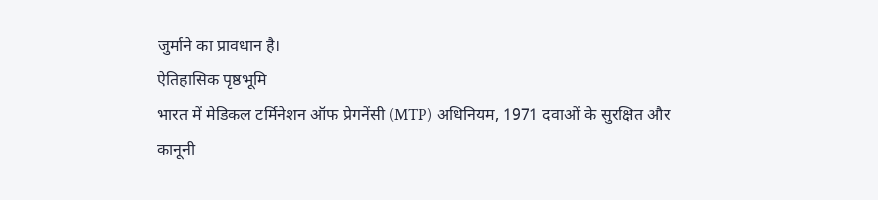जुर्माने का प्रावधान है।
ऐतिहासिक पृष्ठभूमि
भारत में मेडिकल टर्मिनेशन ऑफ प्रेगनेंसी (MTP) अधिनियम, 1971 दवाओं के सुरक्षित और कानूनी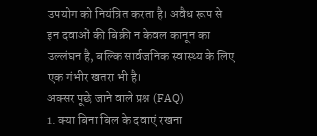उपयोग को नियंत्रित करता है। अवैध रूप से इन दवाओं की बिक्री न केवल कानून का उल्लंघन है, बल्कि सार्वजनिक स्वास्थ्य के लिए एक गंभीर खतरा भी है।
अक्सर पूछे जाने वाले प्रश्न (FAQ)
1. क्या बिना बिल के दवाएं रखना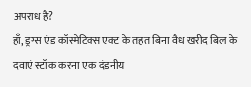अपराध है?
हाँ, ड्रग्स एंड कॉस्मेटिक्स एक्ट के तहत बिना वैध खरीद बिल के दवाएं स्टॉक करना एक दंडनीय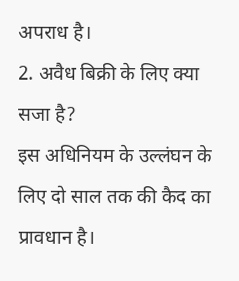अपराध है।
2. अवैध बिक्री के लिए क्या सजा है?
इस अधिनियम के उल्लंघन के लिए दो साल तक की कैद का प्रावधान है।